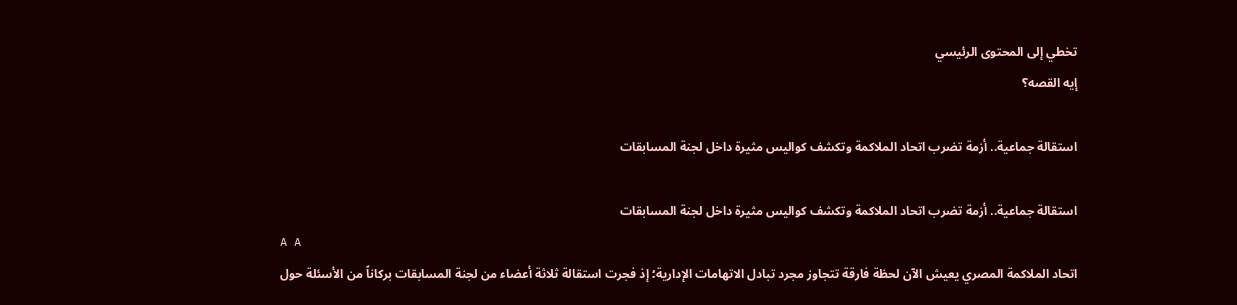تخطي إلى المحتوى الرئيسي
إيه القصه؟

استقالة جماعية.. أزمة تضرب اتحاد الملاكمة وتكشف كواليس مثيرة داخل لجنة المسابقات

استقالة جماعية.. أزمة تضرب اتحاد الملاكمة وتكشف كواليس مثيرة داخل لجنة المسابقات
A A
اتحاد الملاكمة المصري يعيش الآن لحظة فارقة تتجاوز مجرد تبادل الاتهامات الإدارية؛ إذ فجرت استقالة ثلاثة أعضاء من لجنة المسابقات بركاناً من الأسئلة حول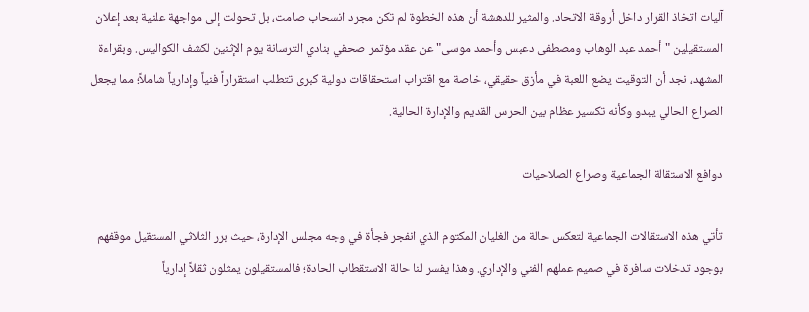آليات اتخاذ القرار داخل أروقة الاتحاد. والمثير للدهشة أن هذه الخطوة لم تكن مجرد انسحاب صامت، بل تحولت إلى مواجهة علنية بعد إعلان المستقيلين "أحمد عبد الوهاب ومصطفى دعبس وأحمد موسى" عن عقد مؤتمر صحفي بنادي الترسانة يوم الإثنين لكشف الكواليس. وبقراءة المشهد، نجد أن التوقيت يضع اللعبة في مأزق حقيقي، خاصة مع اقتراب استحقاقات دولية كبرى تتطلب استقراراً فنياً وإدارياً شاملاً؛ مما يجعل الصراع الحالي يبدو وكأنه تكسير عظام بين الحرس القديم والإدارة الحالية.

دوافع الاستقالة الجماعية وصراع الصلاحيات

تأتي هذه الاستقالات الجماعية لتعكس حالة من الغليان المكتوم الذي انفجر فجأة في وجه مجلس الإدارة، حيث برر الثلاثي المستقيل موقفهم بوجود تدخلات سافرة في صميم عملهم الفني والإداري. وهذا يفسر لنا حالة الاستقطاب الحادة؛ فالمستقيلون يمثلون ثقلاً إدارياً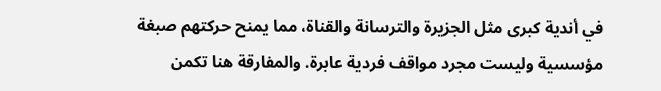في أندية كبرى مثل الجزيرة والترسانة والقناة، مما يمنح حركتهم صبغة مؤسسية وليست مجرد مواقف فردية عابرة. والمفارقة هنا تكمن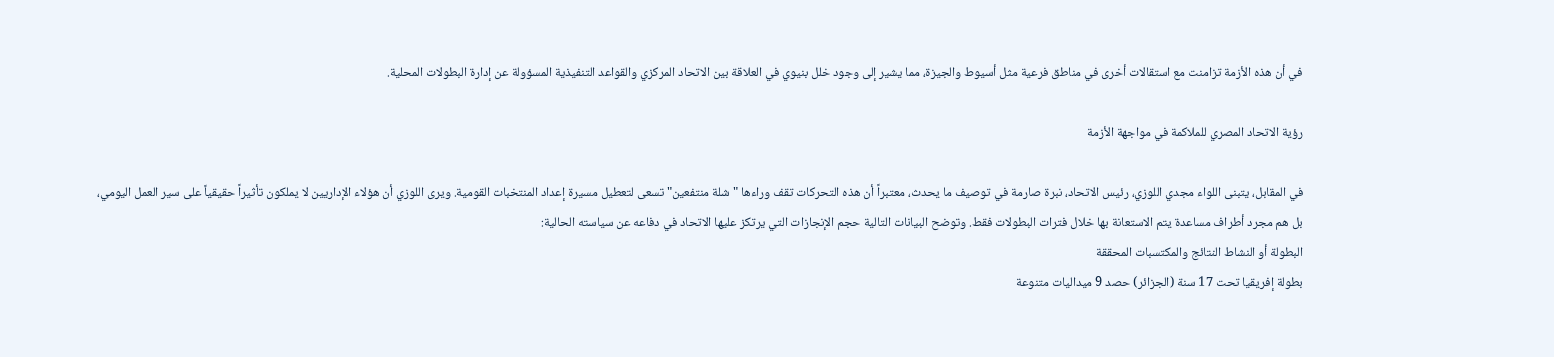في أن هذه الأزمة تزامنت مع استقالات أخرى في مناطق فرعية مثل أسيوط والجيزة، مما يشير إلى وجود خلل بنيوي في العلاقة بين الاتحاد المركزي والقواعد التنفيذية المسؤولة عن إدارة البطولات المحلية.

رؤية الاتحاد المصري للملاكمة في مواجهة الأزمة

في المقابل، يتبنى اللواء مجدي اللوزي، رئيس الاتحاد، نبرة صارمة في توصيف ما يحدث، معتبراً أن هذه التحركات تقف وراءها "شلة منتفعين" تسعى لتعطيل مسيرة إعداد المنتخبات القومية. ويرى اللوزي أن هؤلاء الإداريين لا يملكون تأثيراً حقيقياً على سير العمل اليومي، بل هم مجرد أطراف مساعدة يتم الاستعانة بها خلال فترات البطولات فقط. وتوضح البيانات التالية حجم الإنجازات التي يرتكز عليها الاتحاد في دفاعه عن سياسته الحالية:
البطولة أو النشاط النتائج والمكتسبات المحققة
بطولة إفريقيا تحت 17 سنة (الجزائر) حصد 9 ميداليات متنوعة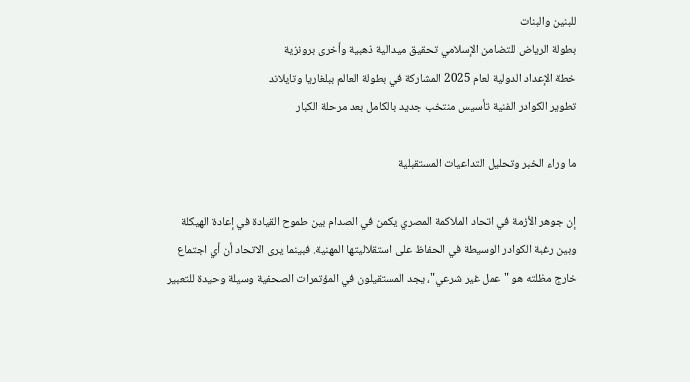للبنين والبنات
بطولة الرياض للتضامن الإسلامي تحقيق ميدالية ذهبية وأخرى برونزية
خطة الإعداد الدولية لعام 2025 المشاركة في بطولة العالم ببلغاريا وتايلاند
تطوير الكوادر الفنية تأسيس منتخب جديد بالكامل بعد مرحلة الكبار

ما وراء الخبر وتحليل التداعيات المستقبلية

إن جوهر الأزمة في اتحاد الملاكمة المصري يكمن في الصدام بين طموح القيادة في إعادة الهيكلة وبين رغبة الكوادر الوسيطة في الحفاظ على استقلاليتها المهنية. فبينما يرى الاتحاد أن أي اجتماع خارج مظلته هو "عمل غير شرعي"، يجد المستقيلون في المؤتمرات الصحفية وسيلة وحيدة للتعبير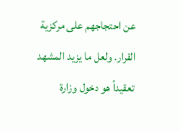عن احتجاجهم على مركزية القرار. ولعل ما يزيد المشهد تعقيداً هو دخول وزارة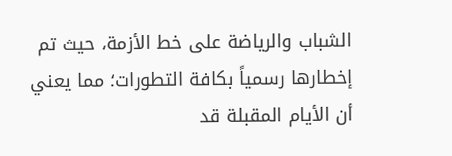الشباب والرياضة على خط الأزمة، حيث تم إخطارها رسمياً بكافة التطورات؛ مما يعني أن الأيام المقبلة قد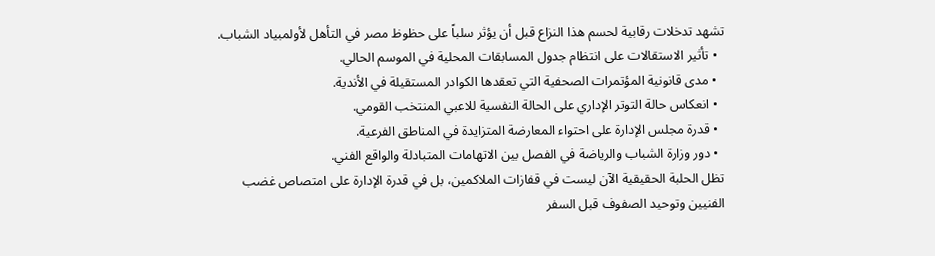تشهد تدخلات رقابية لحسم هذا النزاع قبل أن يؤثر سلباً على حظوظ مصر في التأهل لأولمبياد الشباب.
  • تأثير الاستقالات على انتظام جدول المسابقات المحلية في الموسم الحالي.
  • مدى قانونية المؤتمرات الصحفية التي تعقدها الكوادر المستقيلة في الأندية.
  • انعكاس حالة التوتر الإداري على الحالة النفسية للاعبي المنتخب القومي.
  • قدرة مجلس الإدارة على احتواء المعارضة المتزايدة في المناطق الفرعية.
  • دور وزارة الشباب والرياضة في الفصل بين الاتهامات المتبادلة والواقع الفني.
تظل الحلبة الحقيقية الآن ليست في قفازات الملاكمين، بل في قدرة الإدارة على امتصاص غضب الفنيين وتوحيد الصفوف قبل السفر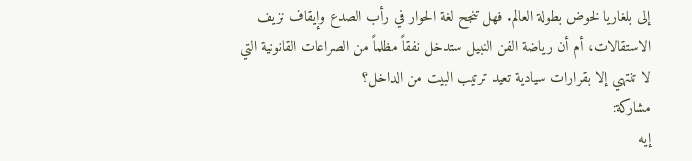إلى بلغاريا لخوض بطولة العالم. فهل تنجح لغة الحوار في رأب الصدع وإيقاف نزيف الاستقالات، أم أن رياضة الفن النبيل ستدخل نفقاً مظلماً من الصراعات القانونية التي لا تنتهي إلا بقرارات سيادية تعيد ترتيب البيت من الداخل؟
مشاركة:
إيه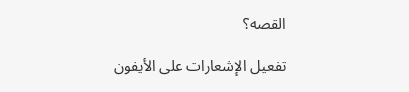القصه؟

تفعيل الإشعارات على الأيفون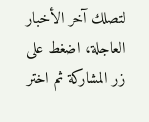لتصلك آخر الأخبار العاجلة، اضغط على زر المشاركة ثم اختر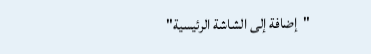"إضافة إلى الشاشة الرئيسية"